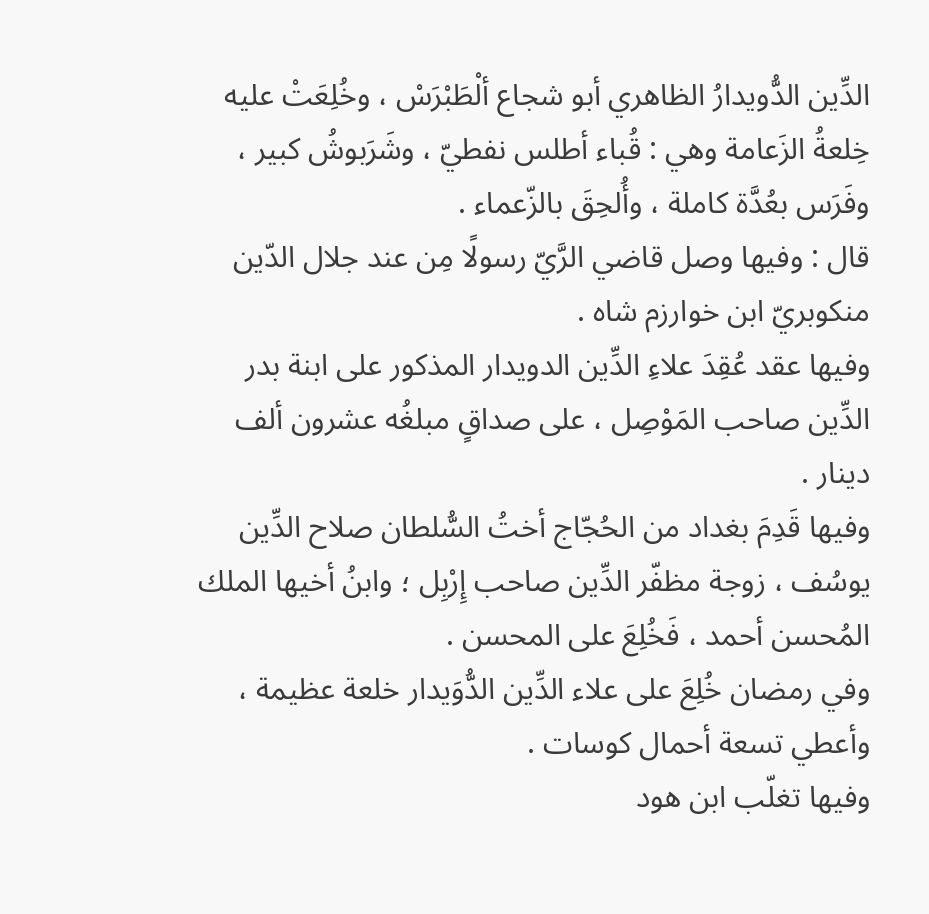الدِّين الدُّويدارُ الظاهري أبو شجاع ألْطَبْرَسْ ، وخُلِعَتْ عليه خِلعةُ الزَعامة وهي : قُباء أطلس نفطيّ ، وشَرَبوشُ كبير ، وفَرَس بعُدَّة كاملة ، وأُلحِقَ بالزّعماء .
قال : وفيها وصل قاضي الرَّيّ رسولًا مِن عند جلال الدّين منكوبريّ ابن خوارزم شاه .
وفيها عقد عُقِدَ علاءِ الدِّين الدويدار المذكور على ابنة بدر الدِّين صاحب المَوْصِل ، على صداقٍ مبلغُه عشرون ألف دينار .
وفيها قَدِمَ بغداد من الحُجّاج أختُ السُّلطان صلاح الدِّين يوسُف ، زوجة مظفّر الدِّين صاحب إِرْبِل ؛ وابنُ أخيها الملك المُحسن أحمد ، فَخُلِعَ على المحسن .
وفي رمضان خُلِعَ على علاء الدِّين الدُّوَيدار خلعة عظيمة ، وأعطي تسعة أحمال كوسات .
وفيها تغلّب ابن هود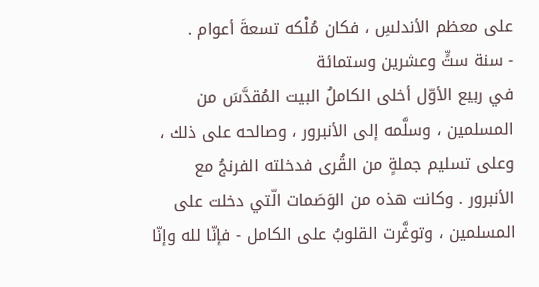على معظم الأندلسِ ، فكان مُلْكه تسعةَ أعوام .
- سنة ستٍّ وعشرين وستمائة
في ربيع الأوّل أخلى الكاملُ البيت المُقدَّسَ من المسلمين ، وسلَّمه إلى الأنبرور ، وصالحه على ذلك ، وعلى تسليم جملةٍ من القُرى فدخلته الفرنجُ مع الأنبرور . وكانت هذه من الوَصَمات الّتي دخلت على المسلمين ، وتوغَّرت القلوبُ على الكامل - فإنّا لله وإنّا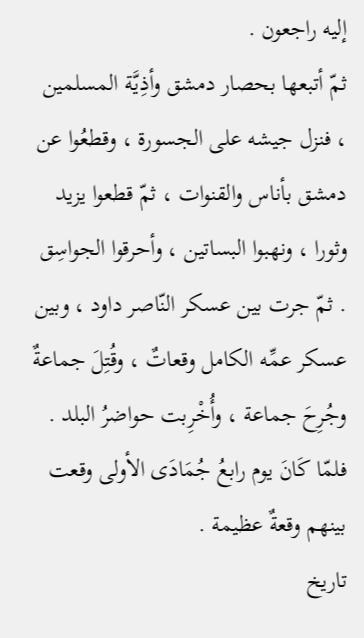إليه راجعون .
ثمّ أتبعها بحصار دمشق وأذِيَّة المسلمين ، فنزل جيشه على الجسورة ، وقطعُوا عن دمشق بأناس والقنوات ، ثمّ قطعوا يزيد وثورا ، ونهبوا البساتين ، وأحرقوا الجواسِق . ثمّ جرت بين عسكر النّاصر داود ، وبين عسكر عمِّه الكامل وقعاتٌ ، وقُتِلَ جماعةٌ وجُرِحَ جماعة ، وأُخْرِبت حواضرُ البلد . فلمّا كَانَ يوم رابعُ جُمَادَى الأولى وقعت بينهم وقعةٌ عظيمة .
تاريخ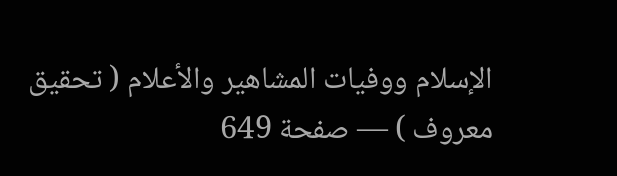الإسلام ووفيات المشاهير والأعلام ( تحقيق معروف ) — صفحة 649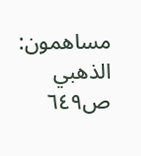مساهمون: الذهبي
ص٦٤٩